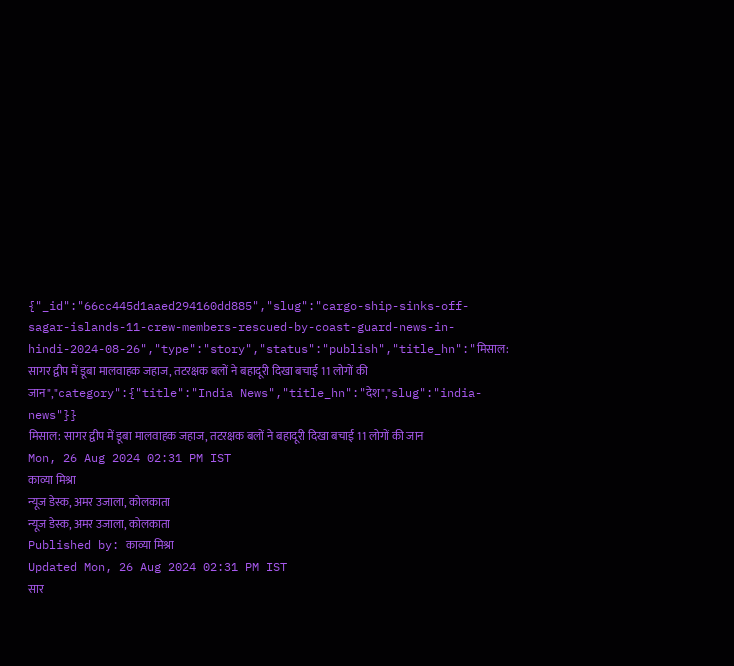{"_id":"66cc445d1aaed294160dd885","slug":"cargo-ship-sinks-off-sagar-islands-11-crew-members-rescued-by-coast-guard-news-in-hindi-2024-08-26","type":"story","status":"publish","title_hn":"मिसाल: सागर द्वीप में डूबा मालवाहक जहाज, तटरक्षक बलों ने बहादूरी दिखा बचाई 11 लोगों की जान","category":{"title":"India News","title_hn":"देश","slug":"india-news"}}
मिसाल: सागर द्वीप में डूबा मालवाहक जहाज, तटरक्षक बलों ने बहादूरी दिखा बचाई 11 लोगों की जान
Mon, 26 Aug 2024 02:31 PM IST
काव्या मिश्रा
न्यूज डेस्क, अमर उजाला, कोलकाता
न्यूज डेस्क, अमर उजाला, कोलकाता
Published by: काव्या मिश्रा
Updated Mon, 26 Aug 2024 02:31 PM IST
सार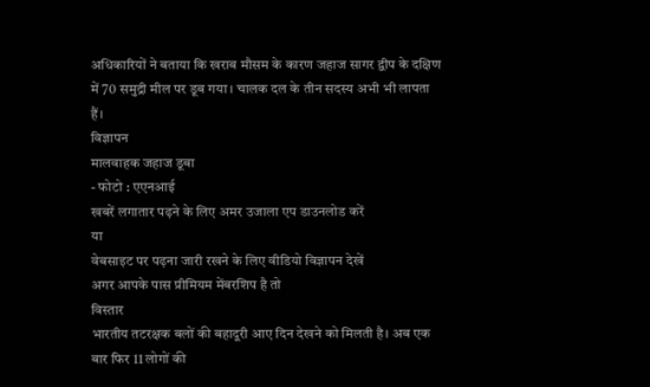अधिकारियों ने बताया कि खराब मौसम के कारण जहाज सागर द्वीप के दक्षिण में 70 समुद्री मील पर डूब गया। चालक दल के तीन सदस्य अभी भी लापता हैं।
विज्ञापन
मालवाहक जहाज डूबा
- फोटो : एएनआई
खबरें लगातार पढ़ने के लिए अमर उजाला एप डाउनलोड करें
या
वेबसाइट पर पढ़ना जारी रखने के लिए वीडियो विज्ञापन देखें
अगर आपके पास प्रीमियम मेंबरशिप है तो
विस्तार
भारतीय तटरक्षक बलों की बहादूरी आए दिन देखने को मिलती है। अब एक बार फिर 11 लोगों की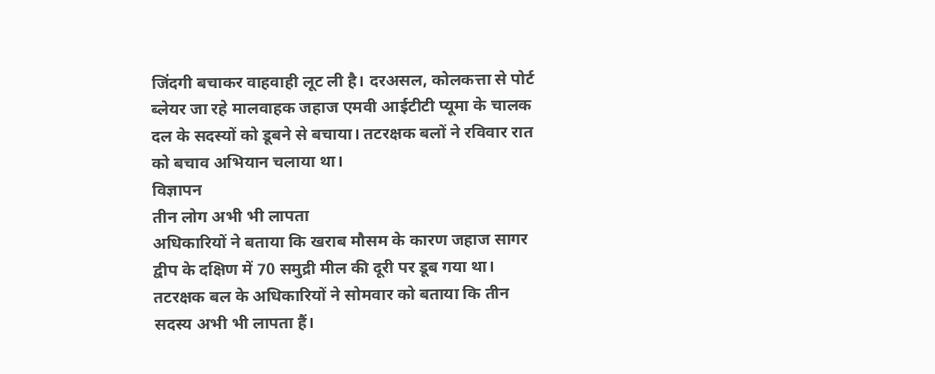जिंदगी बचाकर वाहवाही लूट ली है। दरअसल, कोलकत्ता से पोर्ट ब्लेयर जा रहे मालवाहक जहाज एमवी आईटीटी प्यूमा के चालक दल के सदस्यों को डूबने से बचाया। तटरक्षक बलों ने रविवार रात को बचाव अभियान चलाया था।
विज्ञापन
तीन लोग अभी भी लापता
अधिकारियों ने बताया कि खराब मौसम के कारण जहाज सागर द्वीप के दक्षिण में 70 समुद्री मील की दूरी पर डूब गया था। तटरक्षक बल के अधिकारियों ने सोमवार को बताया कि तीन सदस्य अभी भी लापता हैं।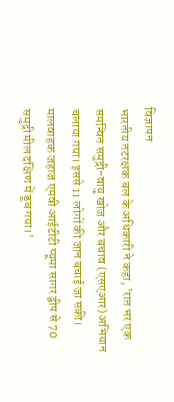विज्ञापन
भारतीय तटरक्षक बल के अधिकारी ने कहा, 'रात भर एक समन्वित समुद्री-वायु खोज और बचाव (एसएआर) अभियान चलाया गया। इससे 11 लोगों की जान बचाई जा सकी। मालवाहक जहाज एमवी आईटीटी प्यूमा सागर द्वीप से 70 समुद्री मील दक्षिण में डूब गया।'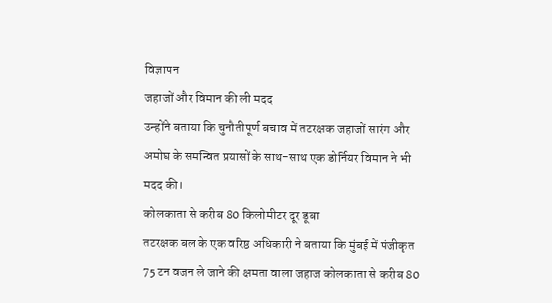विज्ञापन
जहाजों और विमान की ली मदद
उन्होंने बताया कि चुनौतीपूर्ण बचाव में तटरक्षक जहाजों सारंग और अमोघ के समन्वित प्रयासों के साथ-साथ एक डोर्नियर विमान ने भी मदद की।
कोलकाता से करीब 80 किलोमीटर दूर डूबा
तटरक्षक बल के एक वरिष्ठ अधिकारी ने बताया कि मुंबई में पंजीकृत 75 टन वजन ले जाने की क्षमता वाला जहाज कोलकाता से करीब 80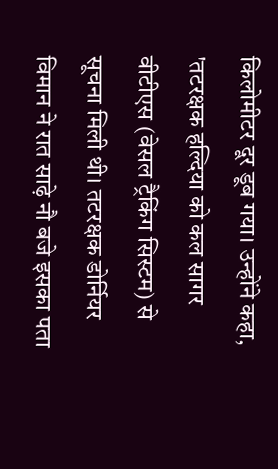किलोमीटर दूर डूब गया। उन्होंने कहा, 'तटरक्षक हल्दिया को कल सागर वीटीएस (वेसल ट्रैकिंग सिस्टम) से सूचना मिली थी। तटरक्षक डोर्नियर विमान ने रात साढ़े नौ बजे इसका पता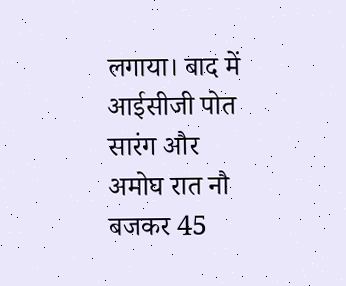लगाया। बाद में आईसीजी पोत सारंग और अमोघ रात नौ बजकर 45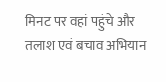मिनट पर वहां पहुंचे और तलाश एवं बचाव अभियान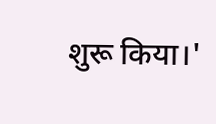शुरू किया।'